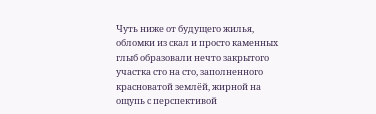Чуть ниже от будущего жилья, обломки из скал и просто каменных глыб образовали нечто закрытого участка сто на сто, заполненного красноватой землёй, жирной на ощупь с перспективой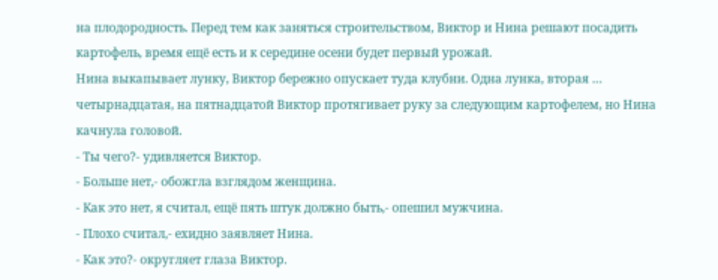на плодородность. Перед тем как заняться строительством, Виктор и Нина решают посадить картофель, время ещё есть и к середине осени будет первый урожай.
Нина выкапывает лунку, Виктор бережно опускает туда клубни. Одна лунка, вторая … четырнадцатая, на пятнадцатой Виктор протягивает руку за следующим картофелем, но Нина качнула головой.
- Ты чего?- удивляется Виктор.
- Больше нет,- обожгла взглядом женщина.
- Как это нет, я считал, ещё пять штук должно быть,- опешил мужчина.
- Плохо считал,- ехидно заявляет Нина.
- Как это?- округляет глаза Виктор.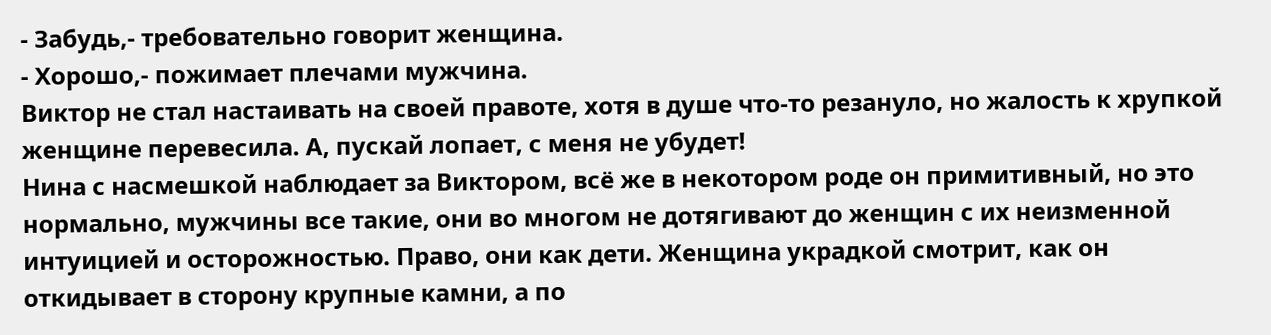- Забудь,- требовательно говорит женщина.
- Хорошо,- пожимает плечами мужчина.
Виктор не стал настаивать на своей правоте, хотя в душе что-то резануло, но жалость к хрупкой женщине перевесила. А, пускай лопает, с меня не убудет!
Нина с насмешкой наблюдает за Виктором, всё же в некотором роде он примитивный, но это нормально, мужчины все такие, они во многом не дотягивают до женщин с их неизменной интуицией и осторожностью. Право, они как дети. Женщина украдкой смотрит, как он откидывает в сторону крупные камни, а по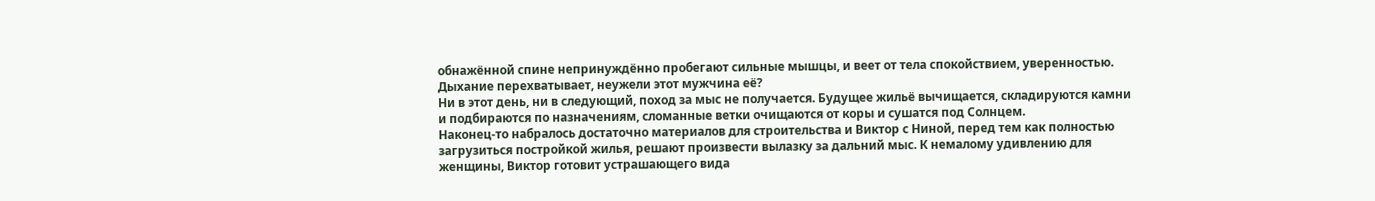обнажённой спине непринуждённо пробегают сильные мышцы, и веет от тела спокойствием, уверенностью. Дыхание перехватывает, неужели этот мужчина её?
Ни в этот день, ни в следующий, поход за мыс не получается. Будущее жильё вычищается, складируются камни и подбираются по назначениям, сломанные ветки очищаются от коры и сушатся под Солнцем.
Наконец-то набралось достаточно материалов для строительства и Виктор с Ниной, перед тем как полностью загрузиться постройкой жилья, решают произвести вылазку за дальний мыс. К немалому удивлению для женщины, Виктор готовит устрашающего вида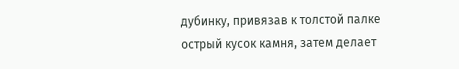дубинку, привязав к толстой палке острый кусок камня, затем делает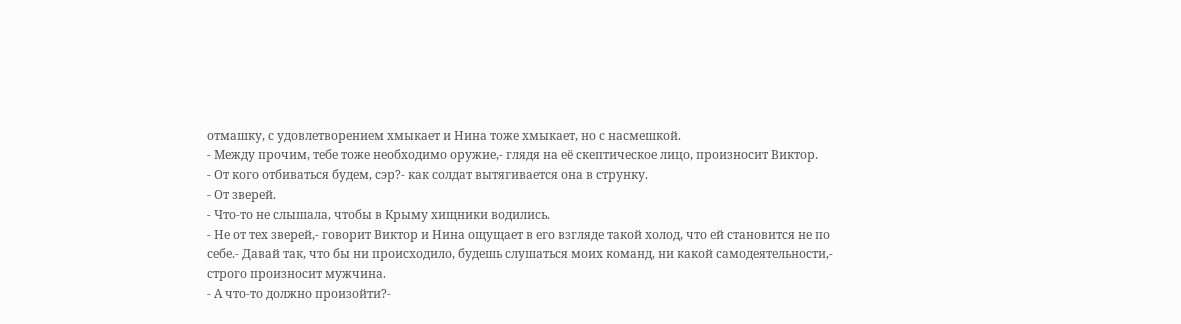отмашку, с удовлетворением хмыкает и Нина тоже хмыкает, но с насмешкой.
- Между прочим, тебе тоже необходимо оружие,- глядя на её скептическое лицо, произносит Виктор.
- От кого отбиваться будем, сэр?- как солдат вытягивается она в струнку.
- От зверей.
- Что-то не слышала, чтобы в Крыму хищники водились.
- Не от тех зверей,- говорит Виктор и Нина ощущает в его взгляде такой холод, что ей становится не по себе.- Давай так, что бы ни происходило, будешь слушаться моих команд, ни какой самодеятельности,- строго произносит мужчина.
- А что-то должно произойти?-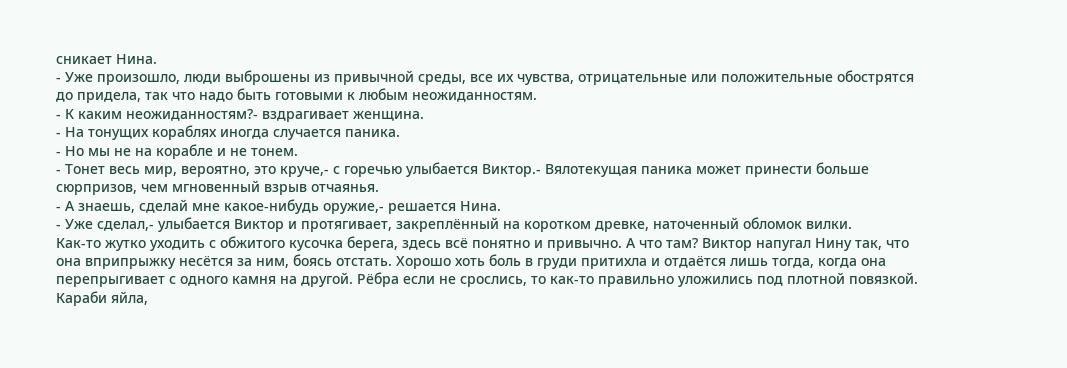сникает Нина.
- Уже произошло, люди выброшены из привычной среды, все их чувства, отрицательные или положительные обострятся до придела, так что надо быть готовыми к любым неожиданностям.
- К каким неожиданностям?- вздрагивает женщина.
- На тонущих кораблях иногда случается паника.
- Но мы не на корабле и не тонем.
- Тонет весь мир, вероятно, это круче,- с горечью улыбается Виктор.- Вялотекущая паника может принести больше сюрпризов, чем мгновенный взрыв отчаянья.
- А знаешь, сделай мне какое-нибудь оружие,- решается Нина.
- Уже сделал,- улыбается Виктор и протягивает, закреплённый на коротком древке, наточенный обломок вилки.
Как-то жутко уходить с обжитого кусочка берега, здесь всё понятно и привычно. А что там? Виктор напугал Нину так, что она вприпрыжку несётся за ним, боясь отстать. Хорошо хоть боль в груди притихла и отдаётся лишь тогда, когда она перепрыгивает с одного камня на другой. Рёбра если не срослись, то как-то правильно уложились под плотной повязкой.
Караби яйла,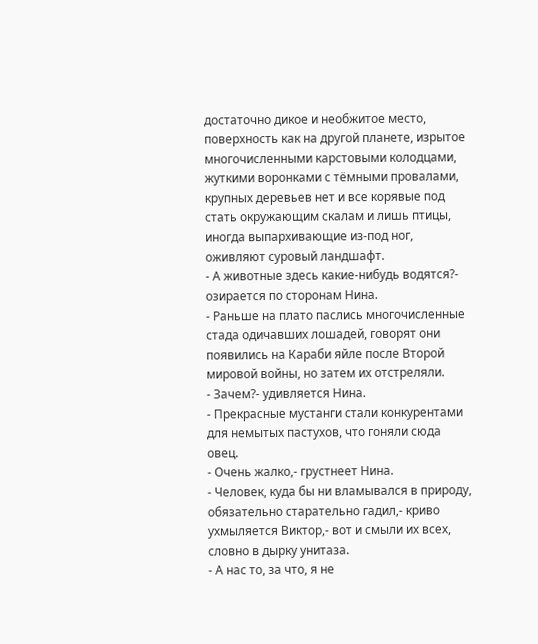достаточно дикое и необжитое место, поверхность как на другой планете, изрытое многочисленными карстовыми колодцами, жуткими воронками с тёмными провалами, крупных деревьев нет и все корявые под стать окружающим скалам и лишь птицы, иногда выпархивающие из-под ног, оживляют суровый ландшафт.
- А животные здесь какие-нибудь водятся?- озирается по сторонам Нина.
- Раньше на плато паслись многочисленные стада одичавших лошадей, говорят они появились на Караби яйле после Второй мировой войны, но затем их отстреляли.
- Зачем?- удивляется Нина.
- Прекрасные мустанги стали конкурентами для немытых пастухов, что гоняли сюда овец.
- Очень жалко,- грустнеет Нина.
- Человек, куда бы ни вламывался в природу, обязательно старательно гадил,- криво ухмыляется Виктор,- вот и смыли их всех, словно в дырку унитаза.
- А нас то, за что, я не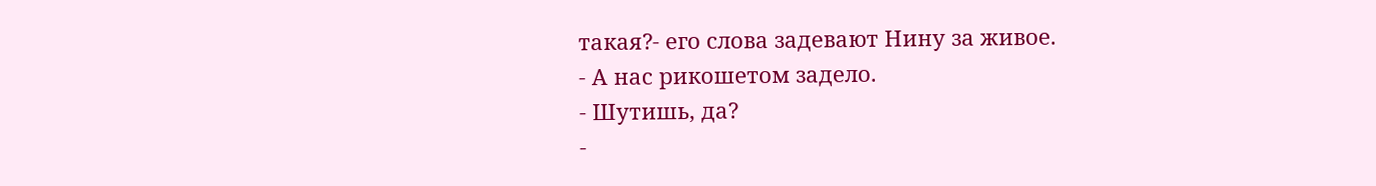такая?- его слова задевают Нину за живое.
- А нас рикошетом задело.
- Шутишь, да?
-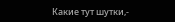Какие тут шутки,-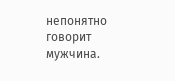непонятно говорит мужчина.